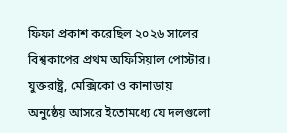ফিফা প্রকাশ করেছিল ২০২৬ সালের বিশ্বকাপের প্রথম অফিসিয়াল পোস্টার। যুক্তরাষ্ট্র, মেক্সিকো ও কানাডায় অনুষ্ঠেয় আসরে ইতোমধ্যে যে দলগুলো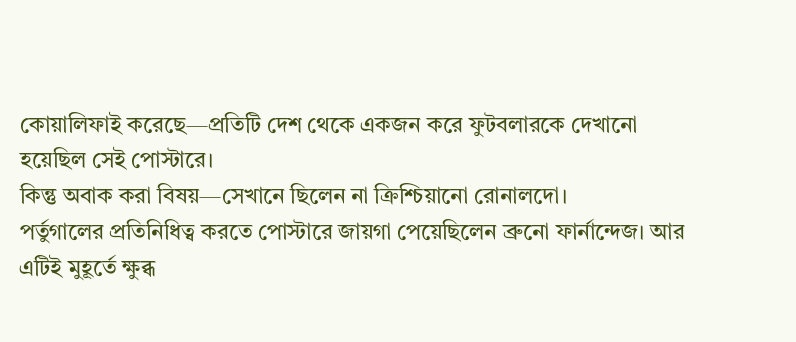কোয়ালিফাই করেছে—প্রতিটি দেশ থেকে একজন করে ফুটবলারকে দেখানো হয়েছিল সেই পোস্টারে।
কিন্তু অবাক করা বিষয়—সেখানে ছিলেন না ক্রিশ্চিয়ানো রোনালদো।
পর্তুগালের প্রতিনিধিত্ব করতে পোস্টারে জায়গা পেয়েছিলেন ব্রুনো ফার্নান্দেজ। আর এটিই মুহূর্তে ক্ষুব্ধ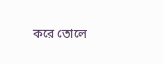করে তোলে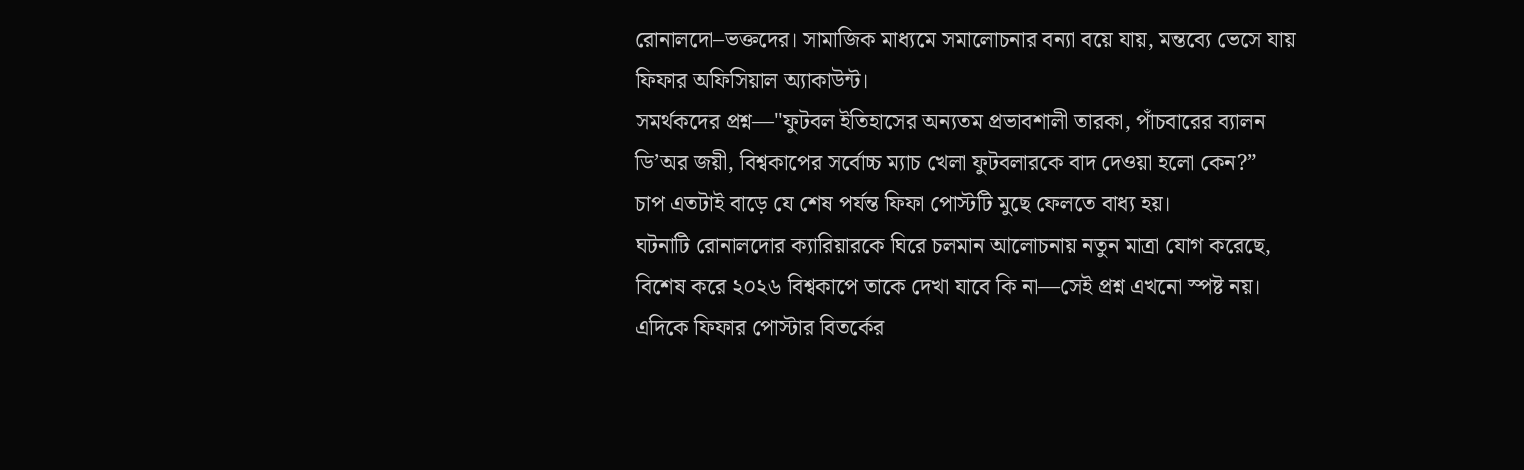রোনালদো–ভক্তদের। সামাজিক মাধ্যমে সমালোচনার বন্যা বয়ে যায়, মন্তব্যে ভেসে যায় ফিফার অফিসিয়াল অ্যাকাউন্ট।
সমর্থকদের প্রশ্ন—"ফুটবল ইতিহাসের অন্যতম প্রভাবশালী তারকা, পাঁচবারের ব্যালন ডি’অর জয়ী, বিশ্বকাপের সর্বোচ্চ ম্যাচ খেলা ফুটবলারকে বাদ দেওয়া হলো কেন?”
চাপ এতটাই বাড়ে যে শেষ পর্যন্ত ফিফা পোস্টটি মুছে ফেলতে বাধ্য হয়।
ঘটনাটি রোনালদোর ক্যারিয়ারকে ঘিরে চলমান আলোচনায় নতুন মাত্রা যোগ করেছে, বিশেষ করে ২০২৬ বিশ্বকাপে তাকে দেখা যাবে কি না—সেই প্রশ্ন এখনো স্পষ্ট নয়।
এদিকে ফিফার পোস্টার বিতর্কের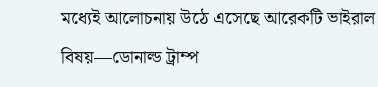মধ্যেই আলোচনায় উঠে এসেছে আরেকটি ভাইরাল বিষয়—ডোনাল্ড ট্রাম্প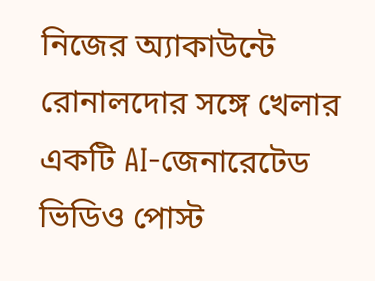নিজের অ্যাকাউন্টে রোনালদোর সঙ্গে খেলার একটি AI-জেনারেটেড ভিডিও পোস্ট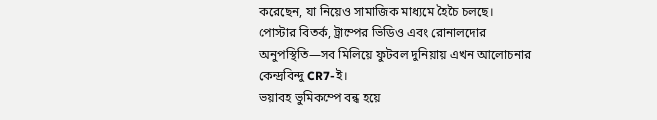করেছেন, যা নিয়েও সামাজিক মাধ্যমে হৈচৈ চলছে।
পোস্টার বিতর্ক, ট্রাম্পের ভিডিও এবং রোনালদোর অনুপস্থিতি—সব মিলিয়ে ফুটবল দুনিয়ায় এখন আলোচনার কেন্দ্রবিন্দু CR7-ই।
ভয়াবহ ভুমিকম্পে বন্ধ হয়ে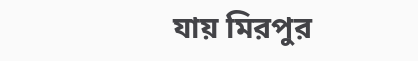যায় মিরপুর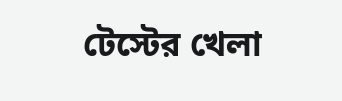টেস্টের খেলা